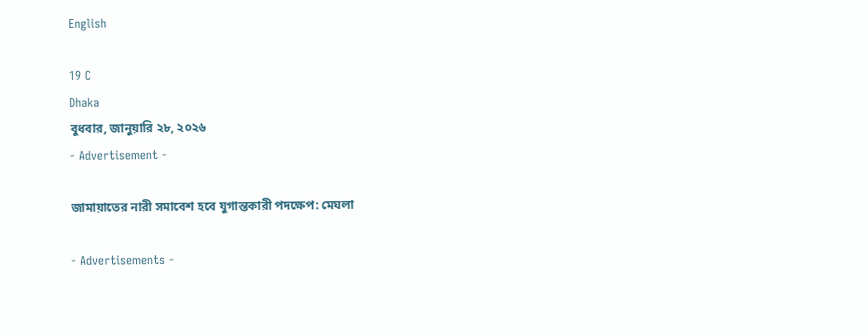English

19 C
Dhaka
বুধবার, জানুয়ারি ২৮, ২০২৬
- Advertisement -

জামায়াতের নারী সমাবেশ হবে যুগান্তকারী পদক্ষেপ: মেঘলা

- Advertisements -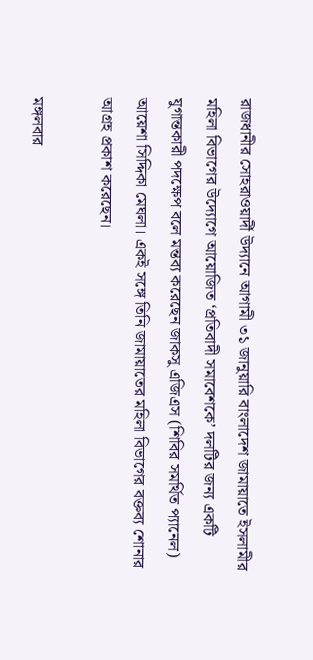রাজধানীর সোহরাওয়ার্দী উদ্যানে আগামী ৩১ জানুয়ারি বাংলাদেশ জামায়াতে ইসলামীর মহিলা বিভাগের উদ্যোগে আয়োজিত ‘প্রতিবাদী সমাবেশকে’ দলটির জন্য একটি যুগান্তকারী পদক্ষেপ বলে মন্তব্য করেছেন জাকসু এজিএস (শিবির সমর্থিত প্যানেল) আয়েশা সিদ্দিকা মেঘলা। একই সঙ্গে তিনি জামায়াতের মহিলা বিভাগের বক্তব্য শোনার আগ্রহ প্রকাশ করেছেন।

মঙ্গলবার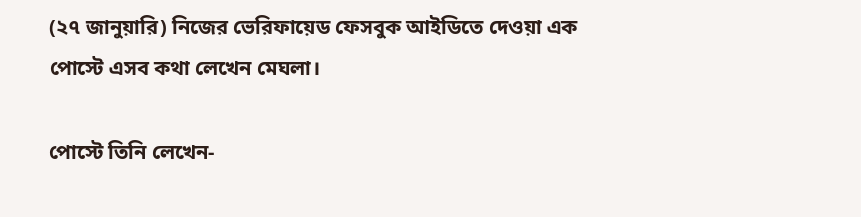(২৭ জানুয়ারি) নিজের ভেরিফায়েড ফেসবুক আইডিতে দেওয়া এক পোস্টে এসব কথা লেখেন মেঘলা।

পোস্টে তিনি লেখেন-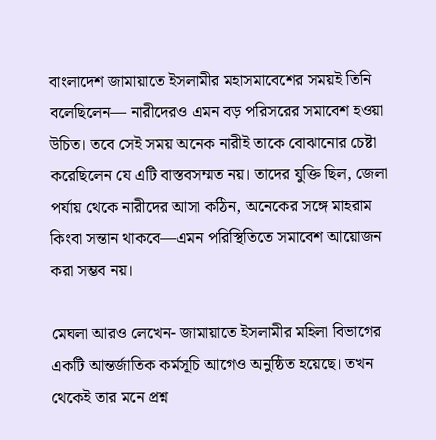বাংলাদেশ জামায়াতে ইসলামীর মহাসমাবেশের সময়ই তিনি বলেছিলেন— নারীদেরও এমন বড় পরিসরের সমাবেশ হওয়া উচিত। তবে সেই সময় অনেক নারীই তাকে বোঝানোর চেষ্টা করেছিলেন যে এটি বাস্তবসম্মত নয়। তাদের যুক্তি ছিল, জেলা পর্যায় থেকে নারীদের আসা কঠিন, অনেকের সঙ্গে মাহরাম কিংবা সন্তান থাকবে—এমন পরিস্থিতিতে সমাবেশ আয়োজন করা সম্ভব নয়।

মেঘলা আরও লেখেন- জামায়াতে ইসলামীর মহিলা বিভাগের একটি আন্তর্জাতিক কর্মসূচি আগেও অনুষ্ঠিত হয়েছে। তখন থেকেই তার মনে প্রশ্ন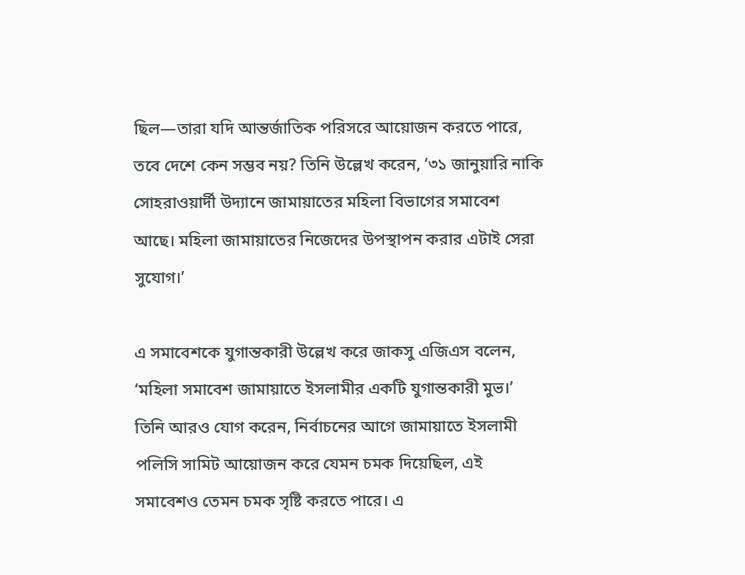ছিল—তারা যদি আন্তর্জাতিক পরিসরে আয়োজন করতে পারে, তবে দেশে কেন সম্ভব নয়? তিনি উল্লেখ করেন, ‘৩১ জানুয়ারি নাকি সোহরাওয়ার্দী উদ্যানে জামায়াতের মহিলা বিভাগের সমাবেশ আছে। মহিলা জামায়াতের নিজেদের উপস্থাপন করার এটাই সেরা সুযোগ।’

এ সমাবেশকে যুগান্তকারী উল্লেখ করে জাকসু এজিএস বলেন, ‘মহিলা সমাবেশ জামায়াতে ইসলামীর একটি যুগান্তকারী মুভ।’ তিনি আরও যোগ করেন, নির্বাচনের আগে জামায়াতে ইসলামী পলিসি সামিট আয়োজন করে যেমন চমক দিয়েছিল, এই সমাবেশও তেমন চমক সৃষ্টি করতে পারে। এ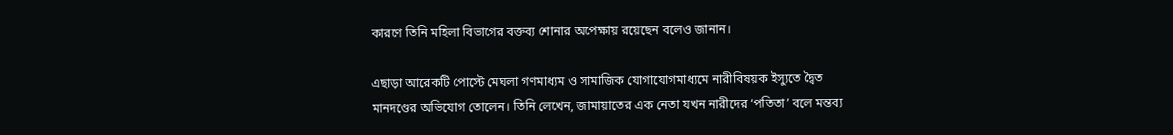কারণে তিনি মহিলা বিভাগের বক্তব্য শোনার অপেক্ষায় রয়েছেন বলেও জানান।

এছাড়া আরেকটি পোস্টে মেঘলা গণমাধ্যম ও সামাজিক যোগাযোগমাধ্যমে নারীবিষয়ক ইস্যুতে দ্বৈত মানদণ্ডের অভিযোগ তোলেন। তিনি লেখেন, জামায়াতের এক নেতা যখন নারীদের ‘পতিতা’ বলে মন্তব্য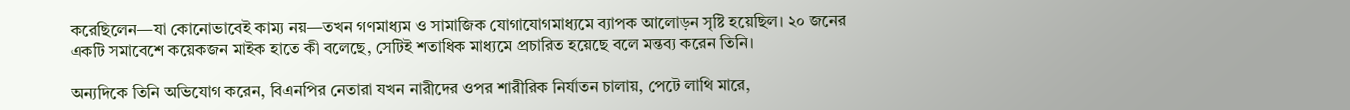করেছিলেন—যা কোনোভাবেই কাম্য নয়—তখন গণমাধ্যম ও সামাজিক যোগাযোগমাধ্যমে ব্যাপক আলোড়ন সৃষ্টি হয়েছিল। ২০ জনের একটি সমাবেশে কয়েকজন মাইক হাতে কী বলেছে, সেটিই শতাধিক মাধ্যমে প্রচারিত হয়েছে বলে মন্তব্য করেন তিনি।

অন্যদিকে তিনি অভিযোগ করেন, বিএনপির নেতারা যখন নারীদের ওপর শারীরিক নির্যাতন চালায়, পেটে লাথি মারে,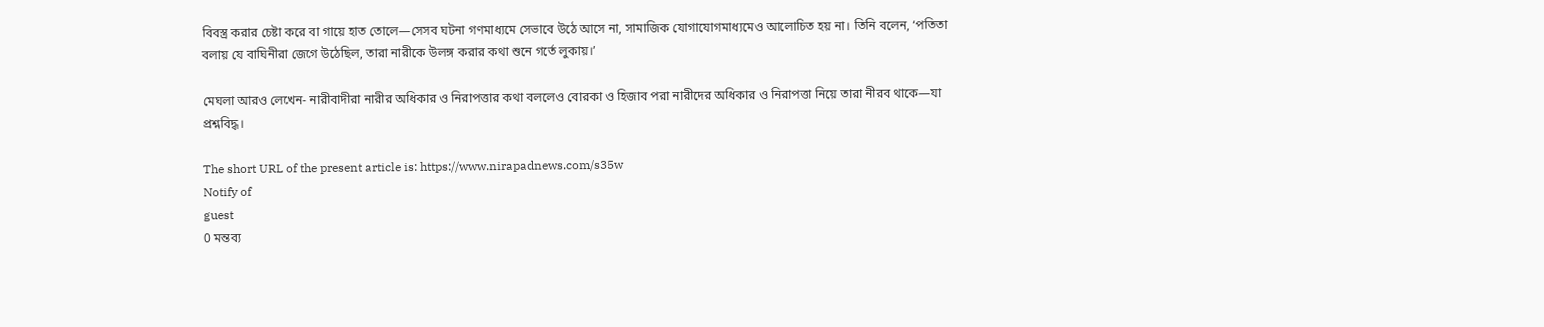বিবস্ত্র করার চেষ্টা করে বা গায়ে হাত তোলে—সেসব ঘটনা গণমাধ্যমে সেভাবে উঠে আসে না, সামাজিক যোগাযোগমাধ্যমেও আলোচিত হয় না। তিনি বলেন, ‘পতিতা বলায় যে বাঘিনীরা জেগে উঠেছিল, তারা নারীকে উলঙ্গ করার কথা শুনে গর্তে লুকায়।’

মেঘলা আরও লেখেন- নারীবাদীরা নারীর অধিকার ও নিরাপত্তার কথা বললেও বোরকা ও হিজাব পরা নারীদের অধিকার ও নিরাপত্তা নিয়ে তারা নীরব থাকে—যা প্রশ্নবিদ্ধ।

The short URL of the present article is: https://www.nirapadnews.com/s35w
Notify of
guest
0 মন্তব্য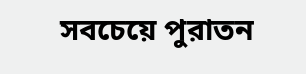সবচেয়ে পুরাতন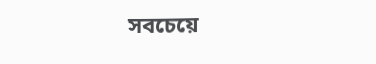সবচেয়ে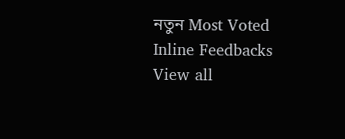নতুন Most Voted
Inline Feedbacks
View all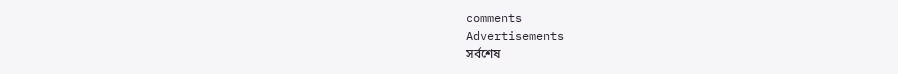comments
Advertisements
সর্বশেষ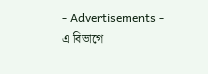- Advertisements -
এ বিভাগে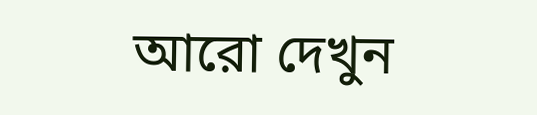আরো দেখুন